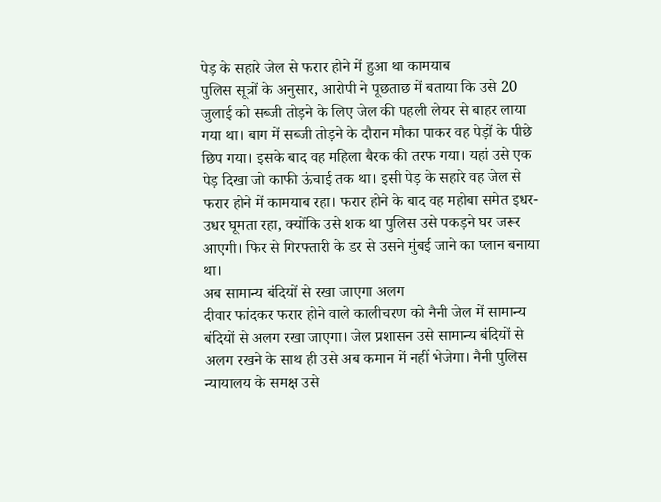पेड़ के सहारे जेल से फरार होने में हुआ था कामयाब
पुलिस सूत्रों के अनुसार, आरोपी ने पूछताछ में बताया कि उसे 20 जुलाई को सब्जी तोड़ने के लिए जेल की पहली लेयर से बाहर लाया गया था। बाग में सब्जी तोड़ने के दौरान मौका पाकर वह पेड़ों के पीछे छिप गया। इसके बाद वह महिला बैरक की तरफ गया। यहां उसे एक पेड़ दिखा जो काफी ऊंचाई तक था। इसी पेड़ के सहारे वह जेल से फरार होने में कामयाब रहा। फरार होने के बाद वह महोबा समेत इधर-उधर घूमता रहा, क्योंकि उसे शक था पुलिस उसे पकड़ने घर जरूर आएगी। फिर से गिरफ्तारी के डर से उसने मुंबई जाने का प्लान बनाया था।
अब सामान्य बंदियों से रखा जाएगा अलग
दीवार फांदकर फरार होने वाले कालीचरण को नैनी जेल में सामान्य बंदियों से अलग रखा जाएगा। जेल प्रशासन उसे सामान्य बंदियों से अलग रखने के साथ ही उसे अब कमान में नहीं भेजेगा। नैनी पुलिस न्यायालय के समक्ष उसे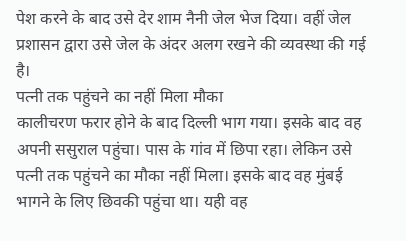पेश करने के बाद उसे देर शाम नैनी जेल भेज दिया। वहीं जेल प्रशासन द्वारा उसे जेल के अंदर अलग रखने की व्यवस्था की गई है।
पत्नी तक पहुंचने का नहीं मिला मौका
कालीचरण फरार होने के बाद दिल्ली भाग गया। इसके बाद वह अपनी ससुराल पहुंचा। पास के गांव में छिपा रहा। लेकिन उसे पत्नी तक पहुंचने का मौका नहीं मिला। इसके बाद वह मुंबई भागने के लिए छिवकी पहुंचा था। यही वह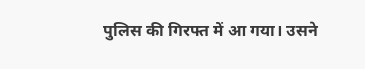पुलिस की गिरफ्त में आ गया। उसने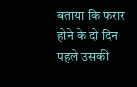बताया कि फरार होने के दो दिन पहले उसकी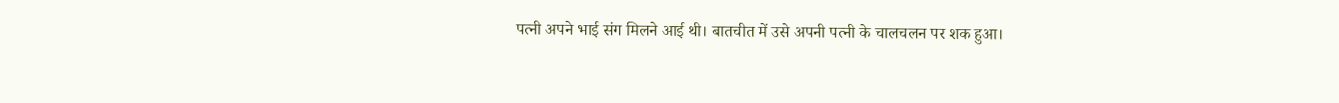पत्नी अपने भाई संग मिलने आई थी। बातचीत में उसे अपनी पत्नी के चालचलन पर शक हुआ।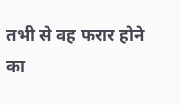तभी से वह फरार होने का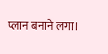प्लान बनाने लगा।